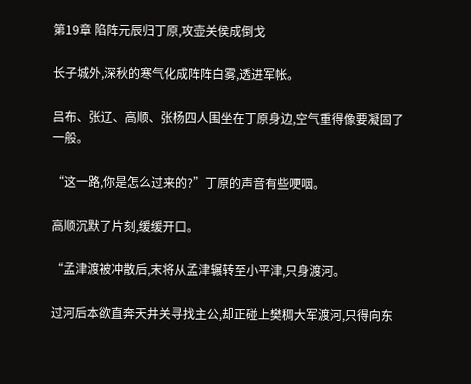第19章 陷阵元辰归丁原,攻壶关侯成倒戈

长子城外,深秋的寒气化成阵阵白雾,透进军帐。

吕布、张辽、高顺、张杨四人围坐在丁原身边,空气重得像要凝固了一般。

“这一路,你是怎么过来的?”丁原的声音有些哽咽。

高顺沉默了片刻,缓缓开口。

“孟津渡被冲散后,末将从孟津辗转至小平津,只身渡河。

过河后本欲直奔天井关寻找主公,却正碰上樊稠大军渡河,只得向东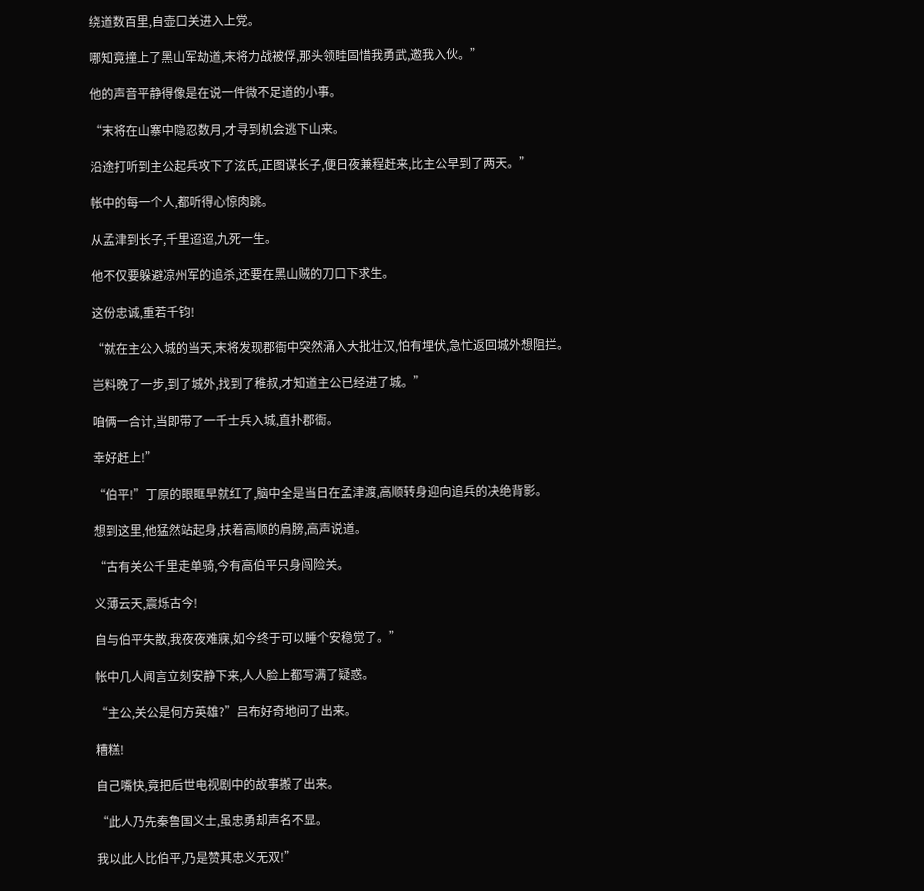绕道数百里,自壶口关进入上党。

哪知竟撞上了黑山军劫道,末将力战被俘,那头领眭固惜我勇武,邀我入伙。”

他的声音平静得像是在说一件微不足道的小事。

“末将在山寨中隐忍数月,才寻到机会逃下山来。

沿途打听到主公起兵攻下了泫氏,正图谋长子,便日夜兼程赶来,比主公早到了两天。”

帐中的每一个人,都听得心惊肉跳。

从孟津到长子,千里迢迢,九死一生。

他不仅要躲避凉州军的追杀,还要在黑山贼的刀口下求生。

这份忠诚,重若千钧!

“就在主公入城的当天,末将发现郡衙中突然涌入大批壮汉,怕有埋伏,急忙返回城外想阻拦。

岂料晚了一步,到了城外,找到了稚叔,才知道主公已经进了城。”

咱俩一合计,当即带了一千士兵入城,直扑郡衙。

幸好赶上!”

“伯平!”丁原的眼眶早就红了,脑中全是当日在孟津渡,高顺转身迎向追兵的决绝背影。

想到这里,他猛然站起身,扶着高顺的肩膀,高声说道。

“古有关公千里走单骑,今有高伯平只身闯险关。

义薄云天,震烁古今!

自与伯平失散,我夜夜难寐,如今终于可以睡个安稳觉了。”

帐中几人闻言立刻安静下来,人人脸上都写满了疑惑。

“主公,关公是何方英雄?”吕布好奇地问了出来。

糟糕!

自己嘴快,竟把后世电视剧中的故事搬了出来。

“此人乃先秦鲁国义士,虽忠勇却声名不显。

我以此人比伯平,乃是赞其忠义无双!”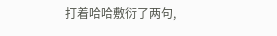打着哈哈敷衍了两句,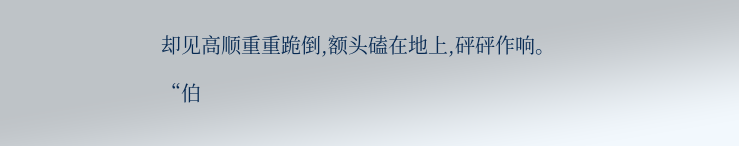却见高顺重重跪倒,额头磕在地上,砰砰作响。

“伯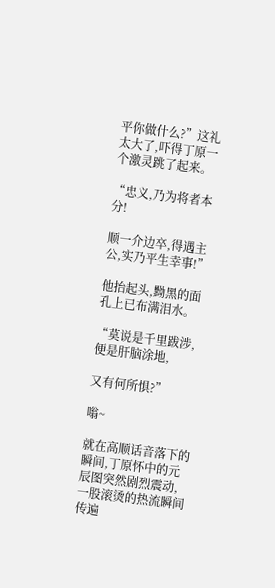平你做什么?”这礼太大了,吓得丁原一个激灵跳了起来。

“忠义,乃为将者本分!

顺一介边卒,得遇主公,实乃平生幸事!”

他抬起头,黝黑的面孔上已布满泪水。

“莫说是千里跋涉,便是肝脑涂地,

又有何所惧?”

嗡~

就在高顺话音落下的瞬间,丁原怀中的元辰图突然剧烈震动,一股滚烫的热流瞬间传遍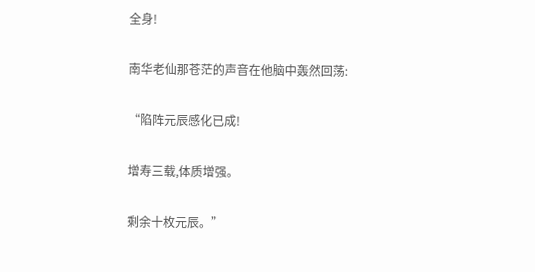全身!

南华老仙那苍茫的声音在他脑中轰然回荡:

“陷阵元辰感化已成!

增寿三载,体质增强。

剩余十枚元辰。”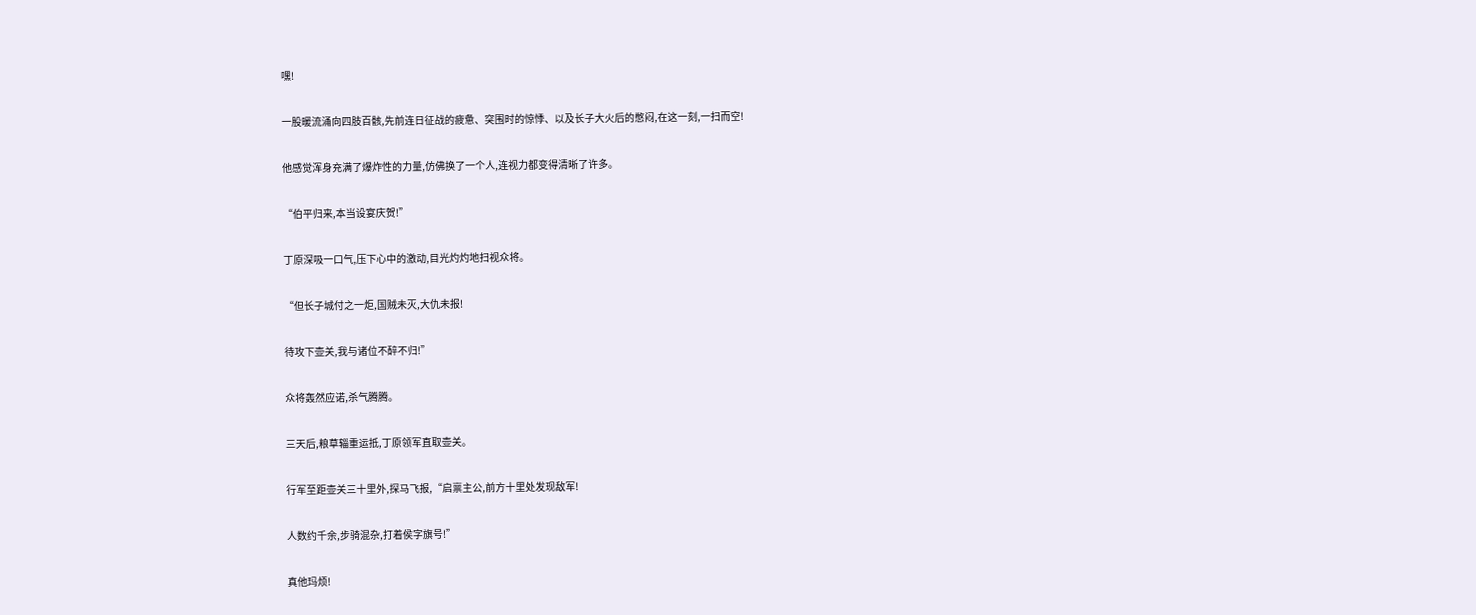嘿!

一股暖流涌向四肢百骸,先前连日征战的疲惫、突围时的惊悸、以及长子大火后的憋闷,在这一刻,一扫而空!

他感觉浑身充满了爆炸性的力量,仿佛换了一个人,连视力都变得清晰了许多。

“伯平归来,本当设宴庆贺!”

丁原深吸一口气,压下心中的激动,目光灼灼地扫视众将。

“但长子城付之一炬,国贼未灭,大仇未报!

待攻下壶关,我与诸位不醉不归!”

众将轰然应诺,杀气腾腾。

三天后,粮草辎重运抵,丁原领军直取壶关。

行军至距壶关三十里外,探马飞报,“启禀主公,前方十里处发现敌军!

人数约千余,步骑混杂,打着侯字旗号!”

真他玛烦!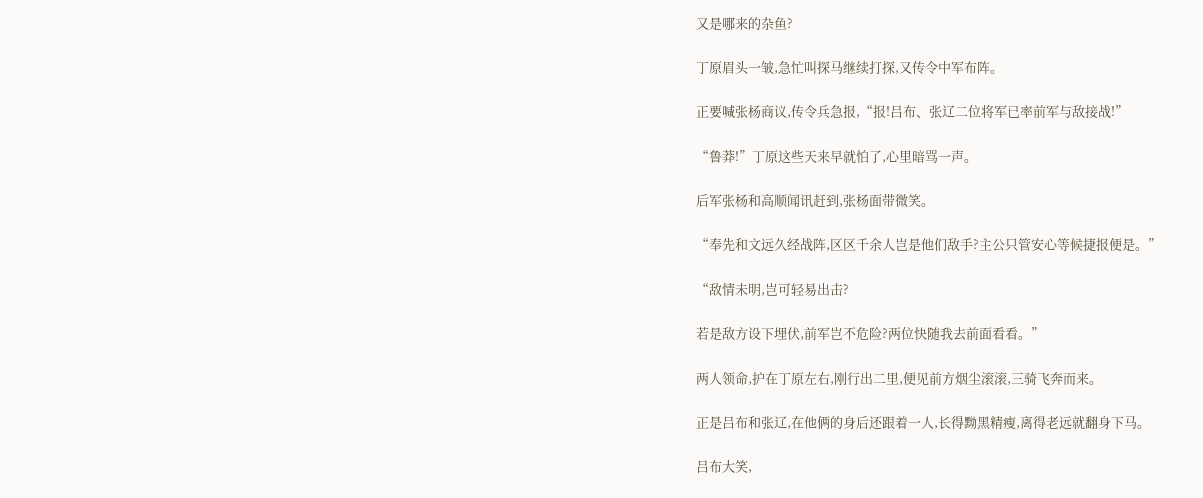又是哪来的杂鱼?

丁原眉头一皱,急忙叫探马继续打探,又传令中军布阵。

正要喊张杨商议,传令兵急报,“报!吕布、张辽二位将军已率前军与敌接战!”

“鲁莽!”丁原这些天来早就怕了,心里暗骂一声。

后军张杨和高顺闻讯赶到,张杨面带微笑。

“奉先和文远久经战阵,区区千余人岂是他们敌手?主公只管安心等候捷报便是。”

“敌情未明,岂可轻易出击?

若是敌方设下埋伏,前军岂不危险?两位快随我去前面看看。”

两人领命,护在丁原左右,刚行出二里,便见前方烟尘滚滚,三骑飞奔而来。

正是吕布和张辽,在他俩的身后还跟着一人,长得黝黑精瘦,离得老远就翻身下马。

吕布大笑,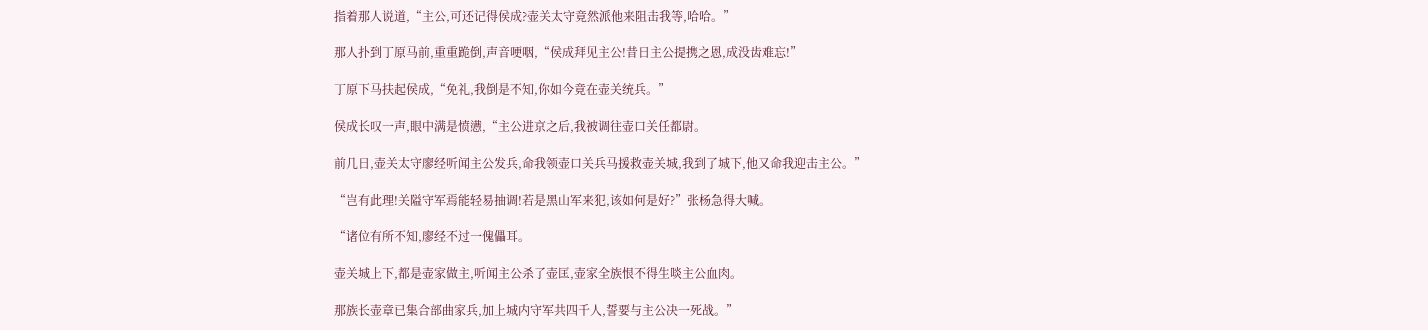指着那人说道,“主公,可还记得侯成?壶关太守竟然派他来阻击我等,哈哈。”

那人扑到丁原马前,重重跪倒,声音哽咽,“侯成拜见主公!昔日主公提携之恩,成没齿难忘!”

丁原下马扶起侯成,“免礼,我倒是不知,你如今竟在壶关统兵。”

侯成长叹一声,眼中满是愤懑,“主公进京之后,我被调往壶口关任都尉。

前几日,壶关太守廖经听闻主公发兵,命我领壶口关兵马援救壶关城,我到了城下,他又命我迎击主公。”

“岂有此理!关隘守军焉能轻易抽调!若是黑山军来犯,该如何是好?”张杨急得大喊。

“诸位有所不知,廖经不过一傀儡耳。

壶关城上下,都是壶家做主,听闻主公杀了壶匡,壶家全族恨不得生啖主公血肉。

那族长壶章已集合部曲家兵,加上城内守军共四千人,誓要与主公决一死战。”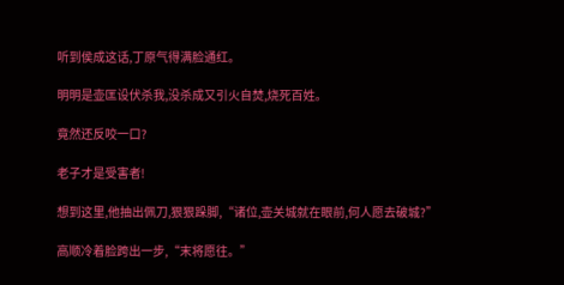听到侯成这话,丁原气得满脸通红。

明明是壶匡设伏杀我,没杀成又引火自焚,烧死百姓。

竟然还反咬一口?

老子才是受害者!

想到这里,他抽出佩刀,狠狠跺脚,“诸位,壶关城就在眼前,何人愿去破城?”

高顺冷着脸跨出一步,“末将愿往。”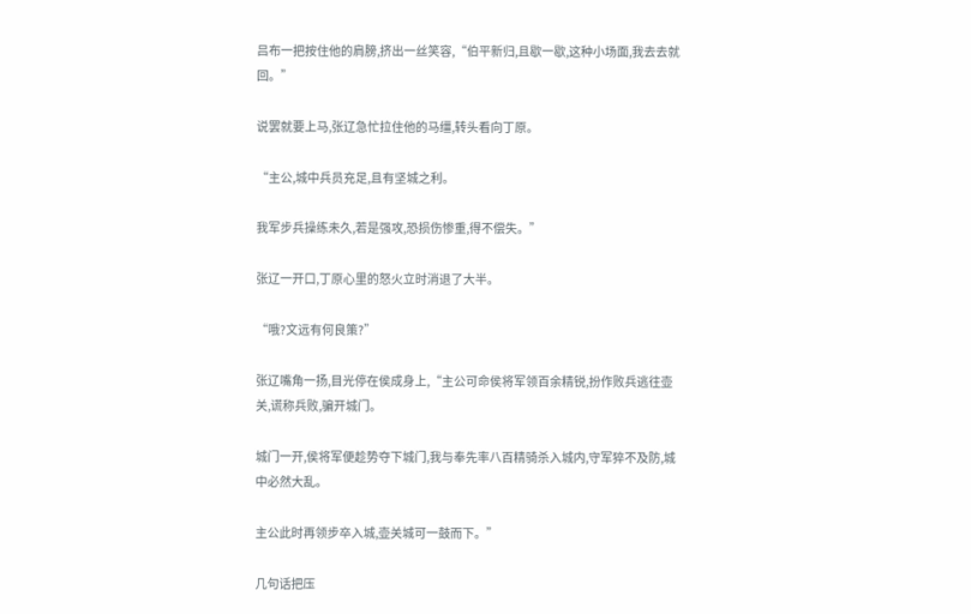吕布一把按住他的肩膀,挤出一丝笑容,“伯平新归,且歇一歇,这种小场面,我去去就回。”

说罢就要上马,张辽急忙拉住他的马缰,转头看向丁原。

“主公,城中兵员充足,且有坚城之利。

我军步兵操练未久,若是强攻,恐损伤惨重,得不偿失。”

张辽一开口,丁原心里的怒火立时消退了大半。

“哦?文远有何良策?”

张辽嘴角一扬,目光停在侯成身上,“主公可命侯将军领百余精锐,扮作败兵逃往壶关,谎称兵败,骗开城门。

城门一开,侯将军便趁势夺下城门,我与奉先率八百精骑杀入城内,守军猝不及防,城中必然大乱。

主公此时再领步卒入城,壶关城可一鼓而下。”

几句话把压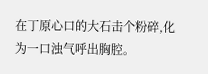在丁原心口的大石击个粉碎,化为一口浊气呼出胸腔。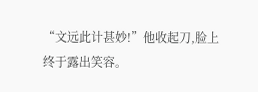“文远此计甚妙!”他收起刀,脸上终于露出笑容。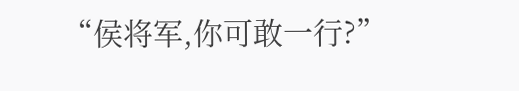“侯将军,你可敢一行?”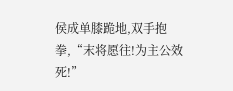侯成单膝跪地,双手抱拳,“末将愿往!为主公效死!”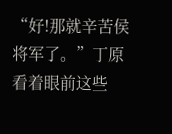“好!那就辛苦侯将军了。”丁原看着眼前这些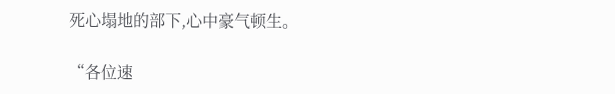死心塌地的部下,心中豪气顿生。

“各位速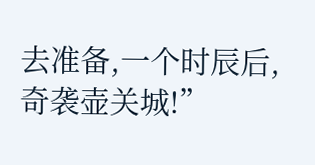去准备,一个时辰后,奇袭壶关城!”